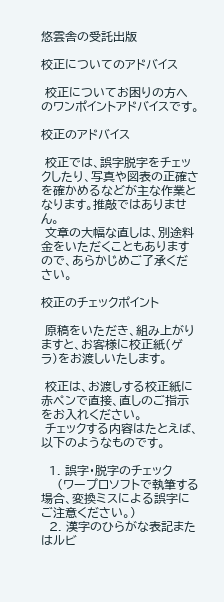悠雲舎の受託出版

校正についてのアドバイス

 校正についてお困りの方へのワンポイントアドバイスです。

校正のアドバイス

 校正では、誤字脱字をチェックしたり、写真や図表の正確さを確かめるなどが主な作業となります。推敲ではありません。
 文章の大幅な直しは、別途料金をいただくこともありますので、あらかじめご了承ください。

校正のチェックポイント

 原稿をいただき、組み上がりますと、お客様に校正紙(ゲラ)をお渡しいたします。

 校正は、お渡しする校正紙に赤ペンで直接、直しのご指示をお入れください。
 チェックする内容はたとえば、以下のようなものです。

  1. 誤字・脱字のチェック
    (ワープロソフトで執筆する場合、変換ミスによる誤字にご注意ください。)
  2. 漢字のひらがな表記またはルビ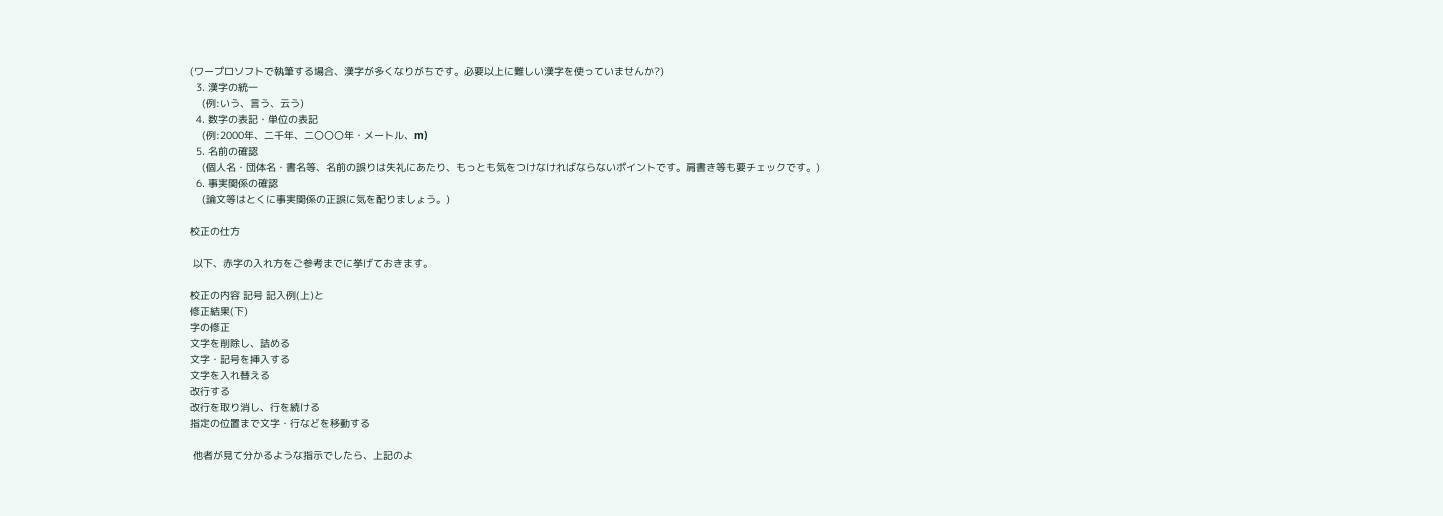(ワープロソフトで執筆する場合、漢字が多くなりがちです。必要以上に難しい漢字を使っていませんか?)
  3. 漢字の統一
    (例:いう、言う、云う)
  4. 数字の表記・単位の表記
    (例:2000年、二千年、二〇〇〇年・メートル、m)
  5. 名前の確認
    (個人名・団体名・書名等、名前の誤りは失礼にあたり、もっとも気をつけなければならないポイントです。肩書き等も要チェックです。)
  6. 事実関係の確認
    (論文等はとくに事実関係の正誤に気を配りましょう。)

校正の仕方

 以下、赤字の入れ方をご参考までに挙げておきます。

校正の内容 記号 記入例(上)と
修正結果(下)
字の修正
文字を削除し、詰める
文字・記号を挿入する
文字を入れ替える
改行する
改行を取り消し、行を続ける
指定の位置まで文字・行などを移動する

 他者が見て分かるような指示でしたら、上記のよ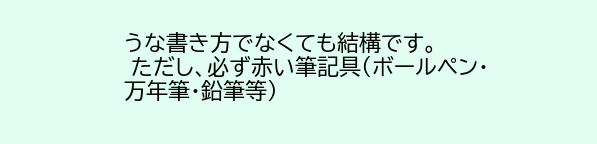うな書き方でなくても結構です。
 ただし、必ず赤い筆記具(ボールペン・万年筆・鉛筆等)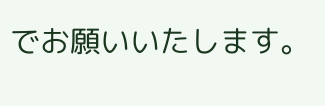でお願いいたします。